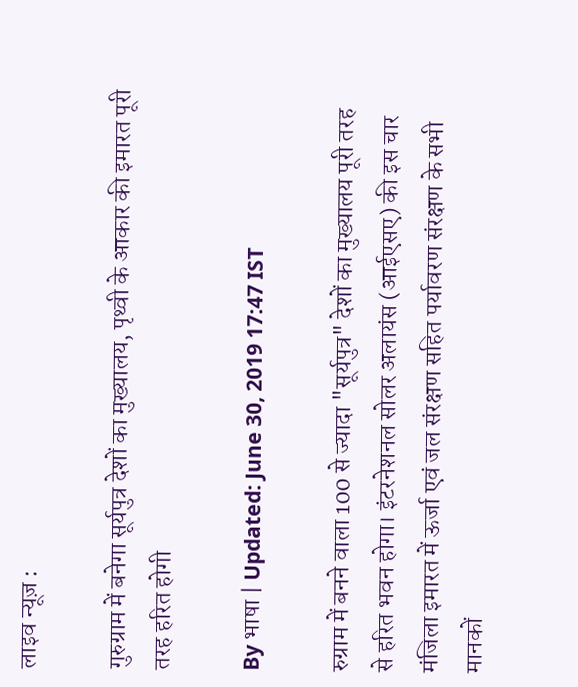लाइव न्यूज़ :

गुरुग्राम में बनेगा सूर्यपुत्र देशों का मुख्यालय, पृथ्वी के आकार की इमारत पूरी तरह हरित होगी

By भाषा | Updated: June 30, 2019 17:47 IST

रुग्राम में बनने वाला 100 से ज्यादा "सूर्यपुत्र" देशों का मुख्यालय पूरी तरह से हरित भवन होगा। इंटरनेशनल सोलर अलायंस (आईएसए) की इस चार मंजिला इमारत में ऊर्जा एवं जल संरक्षण सहित पर्यावरण संरक्षण के सभी मानकों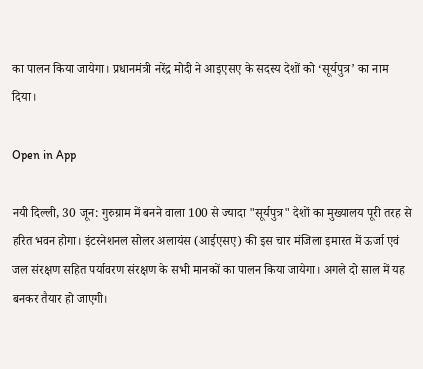का पालन किया जायेगा। प्रधानमंत्री नरेंद्र मोदी ने आइएसए के सदस्य देशों को ‘सूर्यपुत्र’ का नाम दिया।

Open in App

नयी दिल्ली, 30 जून: गुरुग्राम में बनने वाला 100 से ज्यादा "सूर्यपुत्र" देशों का मुख्यालय पूरी तरह से हरित भवन होगा। इंटरनेशनल सोलर अलायंस (आईएसए) की इस चार मंजिला इमारत में ऊर्जा एवं जल संरक्षण सहित पर्यावरण संरक्षण के सभी मानकों का पालन किया जायेगा। अगले दो साल में यह बनकर तैयार हो जाएगी।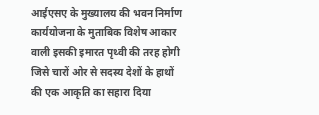आईएसए के मुख्यालय की भवन निर्माण कार्ययोजना के मुताबिक विशेष आकार वाली इसकी इमारत पृथ्वी की तरह होगी जिसे चारों ओर से सदस्य देशों के हाथों की एक आकृति का सहारा दिया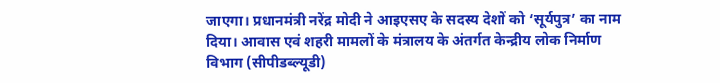जाएगा। प्रधानमंत्री नरेंद्र मोदी ने आइएसए के सदस्य देशों को ‘सूर्यपुत्र’ का नाम दिया। आवास एवं शहरी मामलों के मंत्रालय के अंतर्गत केन्द्रीय लोक निर्माण विभाग (सीपीडब्ल्यूडी)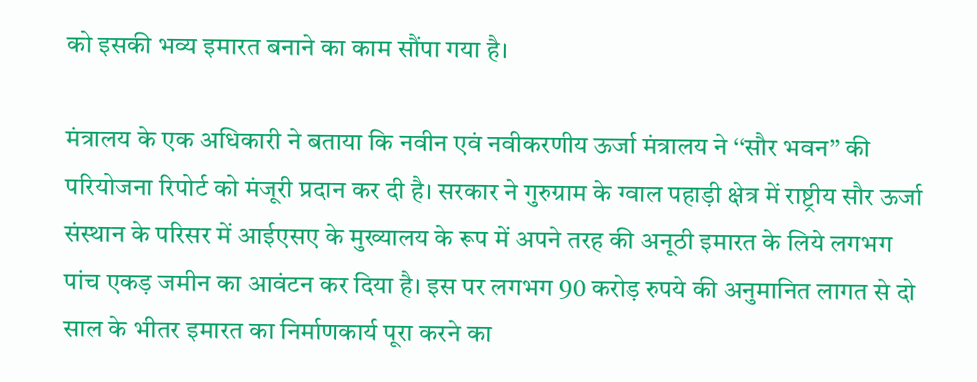को इसकी भव्य इमारत बनाने का काम सौंपा गया है।

मंत्रालय के एक अधिकारी ने बताया कि नवीन एवं नवीकरणीय ऊर्जा मंत्रालय ने ‘‘सौर भवन’’ की परियोजना रिपोर्ट को मंजूरी प्रदान कर दी है। सरकार ने गुरुग्राम के ग्वाल पहाड़ी क्षेत्र में राष्ट्रीय सौर ऊर्जा संस्थान के परिसर में आईएसए के मुख्यालय के रूप में अपने तरह की अनूठी इमारत के लिये लगभग पांच एकड़ जमीन का आवंटन कर दिया है। इस पर लगभग 90 करोड़ रुपये की अनुमानित लागत से दो साल के भीतर इमारत का निर्माणकार्य पूरा करने का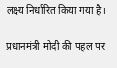लक्ष्य निर्धारित किया गया है।

प्रधानमंत्री मोदी की पहल पर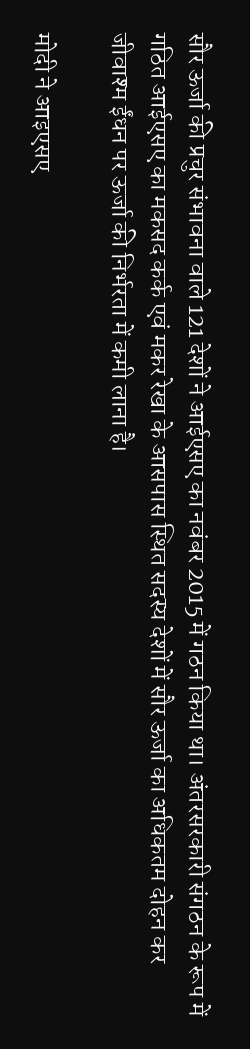सौर ऊर्जा की प्रचुर संभावना वाले 121 देशों ने आईएसए का नवंबर 2015 में गठन किया था। अंतरसरकारी संगठन के रूप में गठित आईएसए का मकसद कर्क एवं मकर रेखा के आसपास स्थित सदस्य देशों में सौर ऊर्जा का अधिकतम दोहन कर जीवाश्म ईंधन पर ऊर्जा की निर्भरता में कमी लाना है।

मोदी ने आइएसए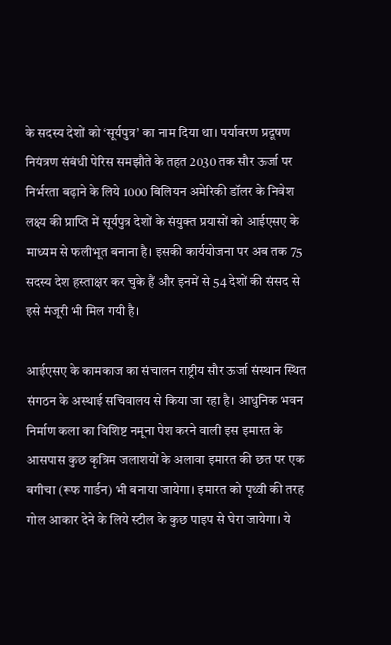के सदस्य देशों को ‘सूर्यपुत्र’ का नाम दिया था। पर्यावरण प्रदूषण नियंत्रण संबंधी पेरिस समझौते के तहत 2030 तक सौर ऊर्जा पर निर्भरता बढ़ाने के लिये 1000 बिलियन अमेरिकी डॉलर के निवेश लक्ष्य की प्राप्ति में सूर्यपुत्र देशों के संयुक्त प्रयासों को आईएसए के माध्यम से फलीभूत बनाना है। इसकी कार्ययोजना पर अब तक 75 सदस्य देश हस्ताक्षर कर चुके हैं और इनमें से 54 देशों की संसद से इसे मंजूरी भी मिल गयी है।

आईएसए के कामकाज का संचालन राष्ट्रीय सौर ऊर्जा संस्थान स्थित संगठन के अस्थाई सचिवालय से किया जा रहा है। आधुनिक भवन निर्माण कला का विशिष्ट नमूना पेश करने वाली इस इमारत के आसपास कुछ कृत्रिम जलाशयों के अलावा इमारत की छत पर एक बगीचा (रूफ गार्डन) भी बनाया जायेगा। इमारत को पृथ्वी की तरह गोल आकार देने के लिये स्टील के कुछ पाइप से घेरा जायेगा। ये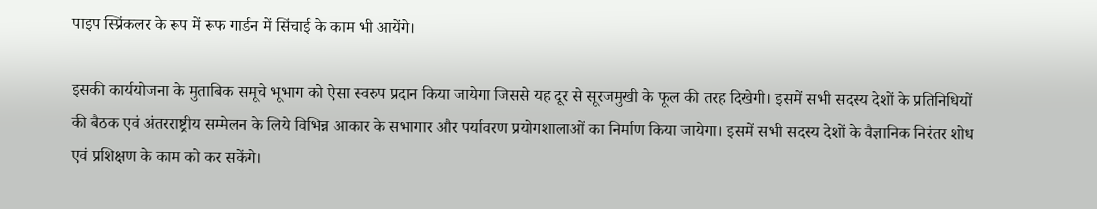पाइप स्प्रिंकलर के रूप में रूफ गार्डन में सिंचाई के काम भी आयेंगे।

इसकी कार्ययोजना के मुताबिक समूचे भूभाग को ऐसा स्वरुप प्रदान किया जायेगा जिससे यह दूर से सूरजमुखी के फूल की तरह दिखेगी। इसमें सभी सदस्य देशों के प्रतिनिधियों की बैठक एवं अंतरराष्ट्रीय सम्मेलन के लिये विभिन्न आकार के सभागार और पर्यावरण प्रयोगशालाओं का निर्माण किया जायेगा। इसमें सभी सदस्य देशों के वैज्ञानिक निरंतर शोध एवं प्रशिक्षण के काम को कर सकेंगे।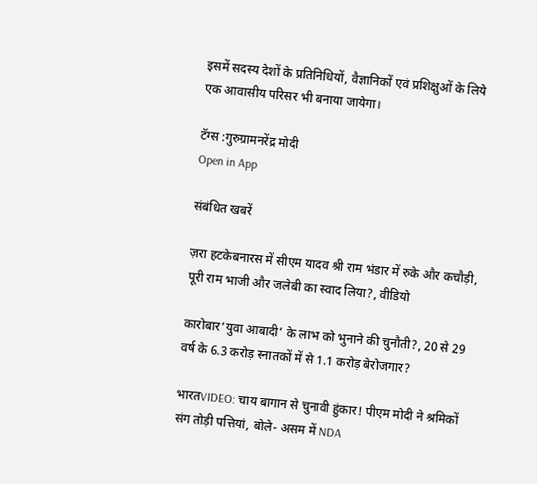इसमें सदस्य देशों के प्रतिनिधियों, वैज्ञानिकों एवं प्रशिक्षुओं के लिये एक आवासीय परिसर भी बनाया जायेगा।

टॅग्स :गुरुग्रामनरेंद्र मोदी
Open in App

संबंधित खबरें

ज़रा हटकेबनारस में सीएम यादव श्री राम भंडार में रुके और कचौड़ी, पूरी राम भाजी और जलेबी का स्वाद लिया?, वीडियो

कारोबार‘युवा आबादी’ के लाभ को भुनाने की चुनौती?, 20 से 29 वर्ष के 6.3 करोड़ स्नातकों में से 1.1 करोड़ बेरोजगार?

भारतVIDEO: चाय बागान से चुनावी हुंकार! पीएम मोदी ने श्रमिकों संग तोड़ी पत्तियां, बोले- असम में NDA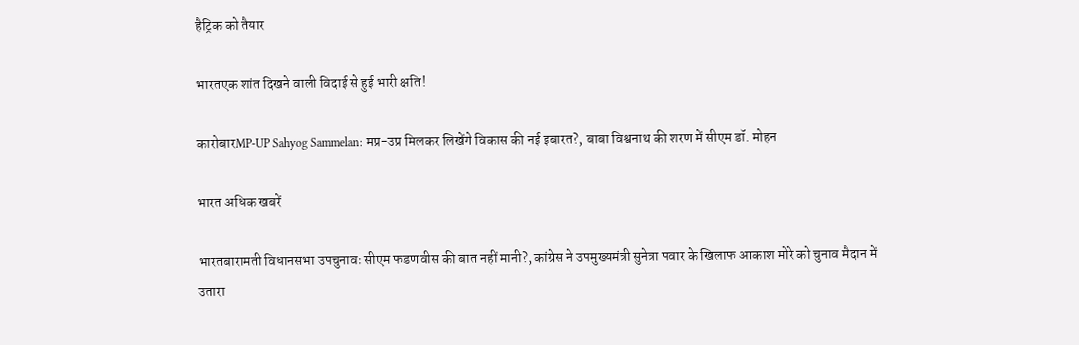हैट्रिक को तैयार

भारतएक शांत दिखने वाली विदाई से हुई भारी क्षति!

कारोबारMP-UP Sahyog Sammelan: मप्र-उप्र मिलकर लिखेंगे विकास की नई इबारत?, बाबा विश्वनाथ की शरण में सीएम डॉ. मोहन

भारत अधिक खबरें

भारतबारामती विधानसभा उपचुनावः सीएम फडणवीस की बात नहीं मानी?, कांग्रेस ने उपमुख्यमंत्री सुनेत्रा पवार के खिलाफ आकाश मोरे को चुनाव मैदान में उतारा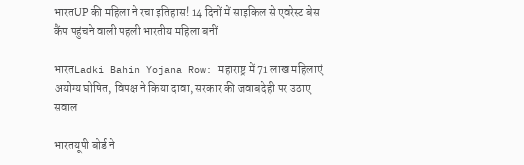भारतUP की महिला ने रचा इतिहास! 14 दिनों में साइकिल से एवरेस्ट बेस कैंप पहुंचने वाली पहली भारतीय महिला बनीं

भारतLadki Bahin Yojana Row: महाराष्ट्र में 71 लाख महिलाएं अयोग्य घोषित, विपक्ष ने किया दावा, सरकार की जवाबदेही पर उठाए सवाल

भारतयूपी बोर्ड ने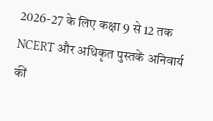2026-27 के लिए कक्षा 9 से 12 तक NCERT और अधिकृत पुस्तकें अनिवार्य कीं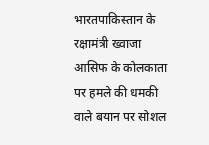भारतपाकिस्तान के रक्षामंत्री ख्वाजा आसिफ के कोलकाता पर हमले की धमकी वाले बयान पर सोशल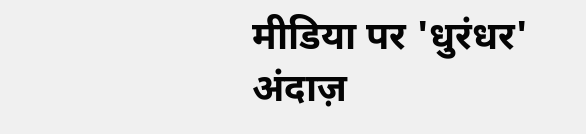मीडिया पर 'धुरंधर' अंदाज़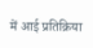में आई प्रतिक्रिया